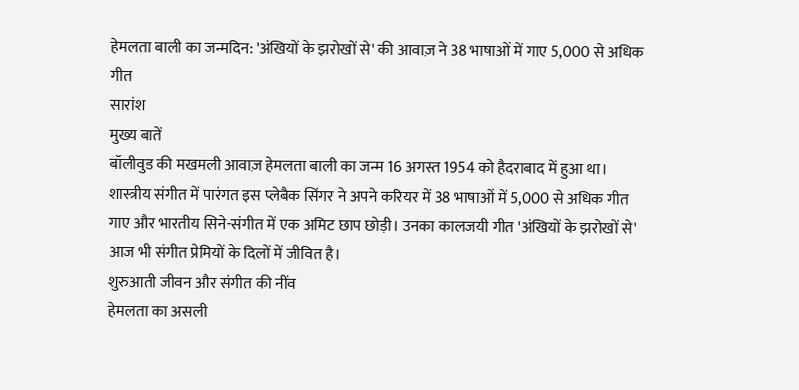हेमलता बाली का जन्मदिन: 'अंखियों के झरोखों से' की आवाज़ ने 38 भाषाओं में गाए 5,000 से अधिक गीत
सारांश
मुख्य बातें
बॉलीवुड की मखमली आवाज़ हेमलता बाली का जन्म 16 अगस्त 1954 को हैदराबाद में हुआ था। शास्त्रीय संगीत में पारंगत इस प्लेबैक सिंगर ने अपने करियर में 38 भाषाओं में 5,000 से अधिक गीत गाए और भारतीय सिने-संगीत में एक अमिट छाप छोड़ी। उनका कालजयी गीत 'अंखियों के झरोखों से' आज भी संगीत प्रेमियों के दिलों में जीवित है।
शुरुआती जीवन और संगीत की नींव
हेमलता का असली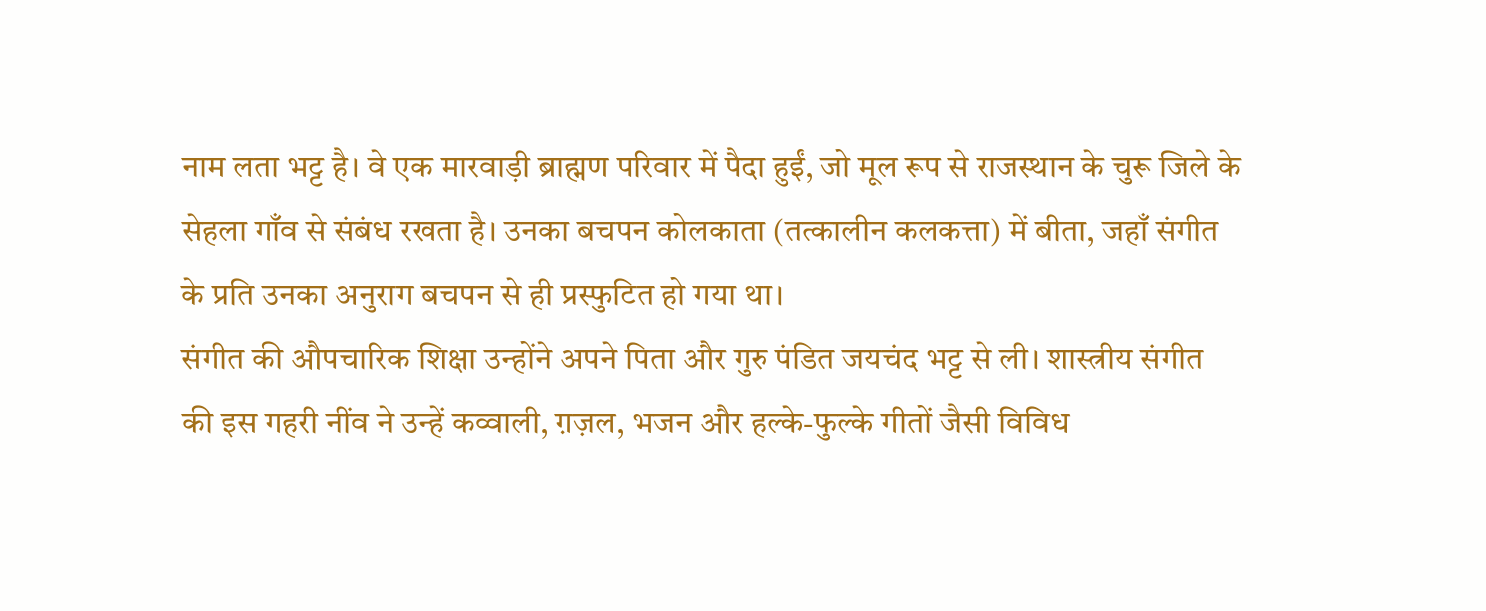नाम लता भट्ट है। वे एक मारवाड़ी ब्राह्मण परिवार में पैदा हुईं, जो मूल रूप से राजस्थान के चुरू जिले के सेहला गाँव से संबंध रखता है। उनका बचपन कोलकाता (तत्कालीन कलकत्ता) में बीता, जहाँ संगीत के प्रति उनका अनुराग बचपन से ही प्रस्फुटित हो गया था।
संगीत की औपचारिक शिक्षा उन्होंने अपने पिता और गुरु पंडित जयचंद भट्ट से ली। शास्त्रीय संगीत की इस गहरी नींव ने उन्हें कव्वाली, ग़ज़ल, भजन और हल्के-फुल्के गीतों जैसी विविध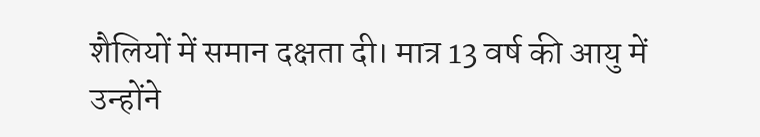शैलियों में समान दक्षता दी। मात्र 13 वर्ष की आयु में उन्होंने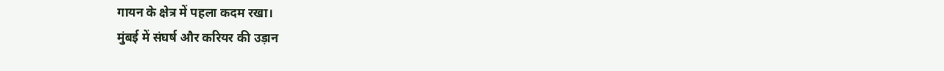गायन के क्षेत्र में पहला कदम रखा।
मुंबई में संघर्ष और करियर की उड़ान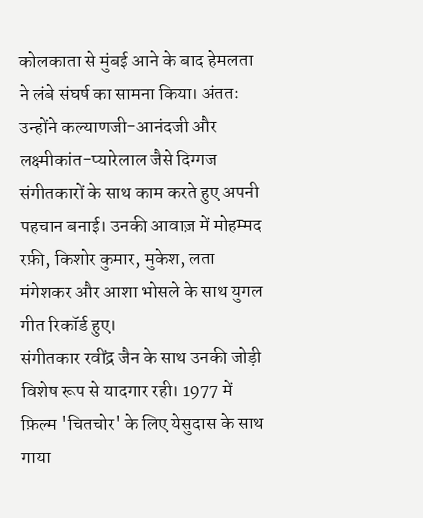कोलकाता से मुंबई आने के बाद हेमलता ने लंबे संघर्ष का सामना किया। अंततः उन्होंने कल्याणजी-आनंदजी और लक्ष्मीकांत-प्यारेलाल जैसे दिग्गज संगीतकारों के साथ काम करते हुए अपनी पहचान बनाई। उनकी आवाज़ में मोहम्मद रफ़ी, किशोर कुमार, मुकेश, लता मंगेशकर और आशा भोसले के साथ युगल गीत रिकॉर्ड हुए।
संगीतकार रवींद्र जैन के साथ उनकी जोड़ी विशेष रूप से यादगार रही। 1977 में फ़िल्म 'चितचोर' के लिए येसुदास के साथ गाया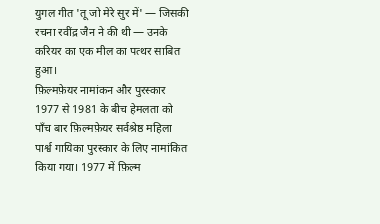युगल गीत 'तू जो मेरे सुर में' — जिसकी रचना रवींद्र जैन ने की थी — उनके करियर का एक मील का पत्थर साबित हुआ।
फ़िल्मफ़ेयर नामांकन और पुरस्कार
1977 से 1981 के बीच हेमलता को पाँच बार फ़िल्मफ़ेयर सर्वश्रेष्ठ महिला पार्श्व गायिका पुरस्कार के लिए नामांकित किया गया। 1977 में फ़िल्म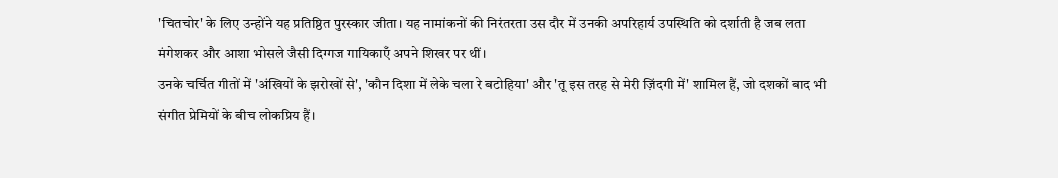'चितचोर' के लिए उन्होंने यह प्रतिष्ठित पुरस्कार जीता। यह नामांकनों की निरंतरता उस दौर में उनकी अपरिहार्य उपस्थिति को दर्शाती है जब लता मंगेशकर और आशा भोसले जैसी दिग्गज गायिकाएँ अपने शिखर पर थीं।
उनके चर्चित गीतों में 'अंखियों के झरोखों से', 'कौन दिशा में लेके चला रे बटोहिया' और 'तू इस तरह से मेरी ज़िंदगी में' शामिल हैं, जो दशकों बाद भी संगीत प्रेमियों के बीच लोकप्रिय हैं।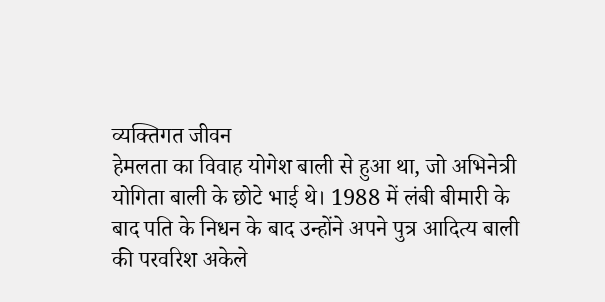व्यक्तिगत जीवन
हेमलता का विवाह योगेश बाली से हुआ था, जो अभिनेत्री योगिता बाली के छोटे भाई थे। 1988 में लंबी बीमारी के बाद पति के निधन के बाद उन्होंने अपने पुत्र आदित्य बाली की परवरिश अकेले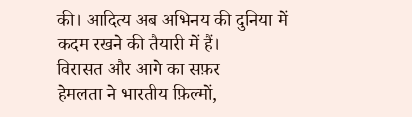की। आदित्य अब अभिनय की दुनिया में कदम रखने की तैयारी में हैं।
विरासत और आगे का सफ़र
हेमलता ने भारतीय फ़िल्मों,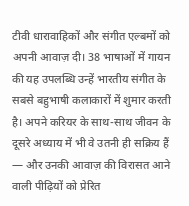टीवी धारावाहिकों और संगीत एल्बमों को अपनी आवाज़ दी। 38 भाषाओं में गायन की यह उपलब्धि उन्हें भारतीय संगीत के सबसे बहुभाषी कलाकारों में शुमार करती है। अपने करियर के साथ-साथ जीवन के दूसरे अध्याय में भी वे उतनी ही सक्रिय हैं — और उनकी आवाज़ की विरासत आने वाली पीढ़ियों को प्रेरित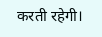करती रहेगी।